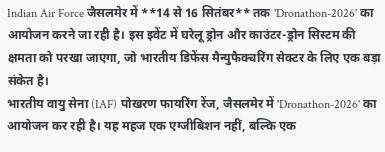Indian Air Force जैसलमेर में **14 से 16 सितंबर** तक 'Dronathon-2026' का आयोजन करने जा रही है। इस इवेंट में घरेलू ड्रोन और काउंटर-ड्रोन सिस्टम की क्षमता को परखा जाएगा, जो भारतीय डिफेंस मैन्युफैक्चरिंग सेक्टर के लिए एक बड़ा संकेत है।
भारतीय वायु सेना (IAF) पोखरण फायरिंग रेंज, जैसलमेर में 'Dronathon-2026' का आयोजन कर रही है। यह महज एक एग्जीबिशन नहीं, बल्कि एक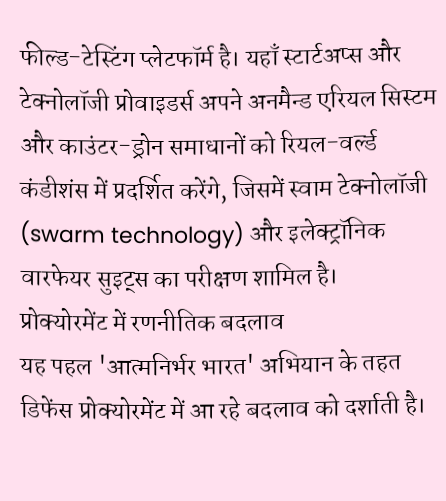फील्ड-टेस्टिंग प्लेटफॉर्म है। यहाँ स्टार्टअप्स और टेक्नोलॉजी प्रोवाइडर्स अपने अनमैन्ड एरियल सिस्टम और काउंटर-ड्रोन समाधानों को रियल-वर्ल्ड कंडीशंस में प्रदर्शित करेंगे, जिसमें स्वाम टेक्नोलॉजी (swarm technology) और इलेक्ट्रॉनिक वारफेयर सुइट्स का परीक्षण शामिल है।
प्रोक्योरमेंट में रणनीतिक बदलाव
यह पहल 'आत्मनिर्भर भारत' अभियान के तहत डिफेंस प्रोक्योरमेंट में आ रहे बदलाव को दर्शाती है।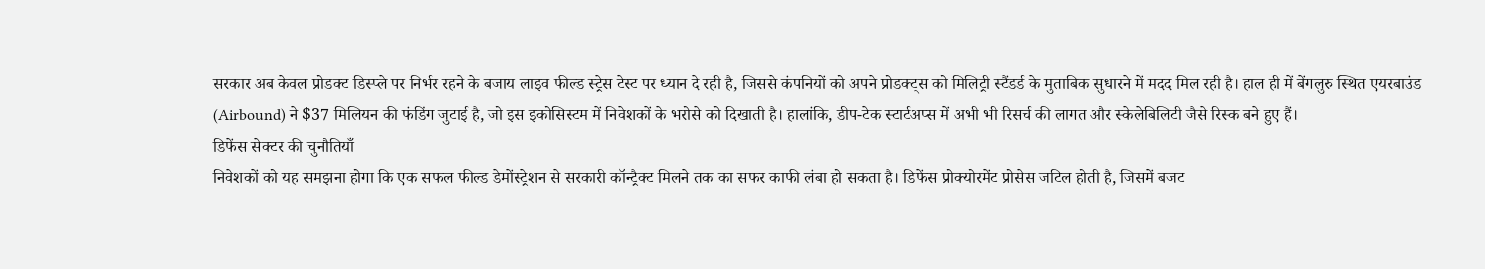सरकार अब केवल प्रोडक्ट डिस्प्ले पर निर्भर रहने के बजाय लाइव फील्ड स्ट्रेस टेस्ट पर ध्यान दे रही है, जिससे कंपनियों को अपने प्रोडक्ट्स को मिलिट्री स्टैंडर्ड के मुताबिक सुधारने में मदद मिल रही है। हाल ही में बेंगलुरु स्थित एयरबाउंड (Airbound) ने $37 मिलियन की फंडिंग जुटाई है, जो इस इकोसिस्टम में निवेशकों के भरोसे को दिखाती है। हालांकि, डीप-टेक स्टार्टअप्स में अभी भी रिसर्च की लागत और स्केलेबिलिटी जैसे रिस्क बने हुए हैं।
डिफेंस सेक्टर की चुनौतियाँ
निवेशकों को यह समझना होगा कि एक सफल फील्ड डेमोंस्ट्रेशन से सरकारी कॉन्ट्रैक्ट मिलने तक का सफर काफी लंबा हो सकता है। डिफेंस प्रोक्योरमेंट प्रोसेस जटिल होती है, जिसमें बजट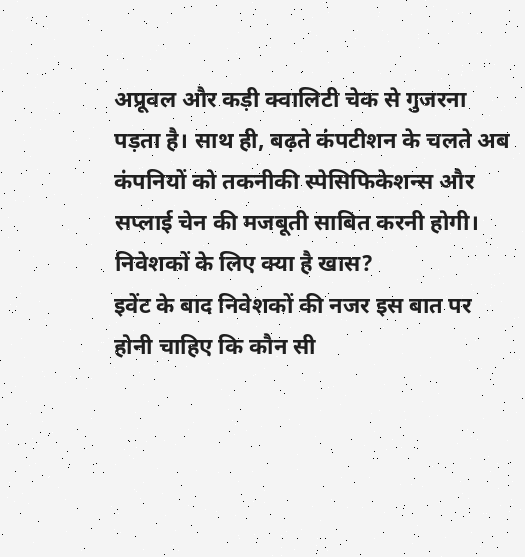अप्रूवल और कड़ी क्वालिटी चेक से गुजरना पड़ता है। साथ ही, बढ़ते कंपटीशन के चलते अब कंपनियों को तकनीकी स्पेसिफिकेशन्स और सप्लाई चेन की मजबूती साबित करनी होगी।
निवेशकों के लिए क्या है खास?
इवेंट के बाद निवेशकों की नजर इस बात पर होनी चाहिए कि कौन सी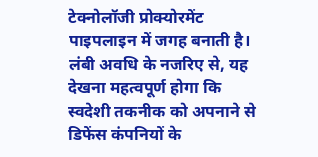टेक्नोलॉजी प्रोक्योरमेंट पाइपलाइन में जगह बनाती है। लंबी अवधि के नजरिए से, यह देखना महत्वपूर्ण होगा कि स्वदेशी तकनीक को अपनाने से डिफेंस कंपनियों के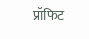प्रॉफिट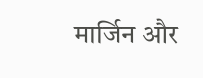मार्जिन और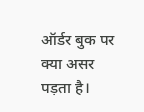ऑर्डर बुक पर क्या असर पड़ता है।